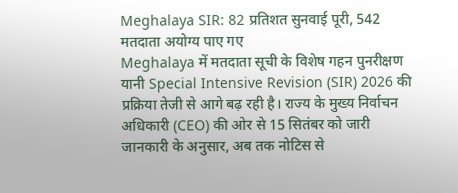Meghalaya SIR: 82 प्रतिशत सुनवाई पूरी, 542 मतदाता अयोग्य पाए गए
Meghalaya में मतदाता सूची के विशेष गहन पुनरीक्षण यानी Special Intensive Revision (SIR) 2026 की प्रक्रिया तेजी से आगे बढ़ रही है। राज्य के मुख्य निर्वाचन अधिकारी (CEO) की ओर से 15 सितंबर को जारी जानकारी के अनुसार, अब तक नोटिस से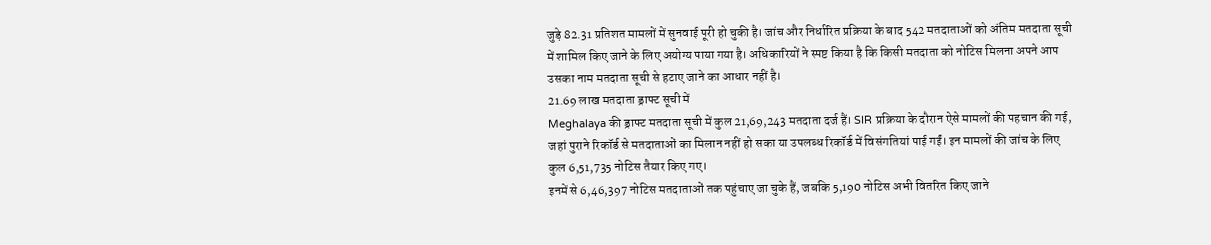जुड़े 82.31 प्रतिशत मामलों में सुनवाई पूरी हो चुकी है। जांच और निर्धारित प्रक्रिया के बाद 542 मतदाताओं को अंतिम मतदाता सूची में शामिल किए जाने के लिए अयोग्य पाया गया है। अधिकारियों ने स्पष्ट किया है कि किसी मतदाता को नोटिस मिलना अपने आप उसका नाम मतदाता सूची से हटाए जाने का आधार नहीं है।
21.69 लाख मतदाता ड्राफ्ट सूची में
Meghalaya की ड्राफ्ट मतदाता सूची में कुल 21,69,243 मतदाता दर्ज हैं। SIR प्रक्रिया के दौरान ऐसे मामलों की पहचान की गई, जहां पुराने रिकॉर्ड से मतदाताओं का मिलान नहीं हो सका या उपलब्ध रिकॉर्ड में विसंगतियां पाई गईं। इन मामलों की जांच के लिए कुल 6,51,735 नोटिस तैयार किए गए।
इनमें से 6,46,397 नोटिस मतदाताओं तक पहुंचाए जा चुके हैं, जबकि 5,190 नोटिस अभी वितरित किए जाने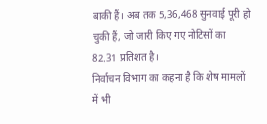बाकी हैं। अब तक 5,36,468 सुनवाई पूरी हो चुकी हैं, जो जारी किए गए नोटिसों का 82.31 प्रतिशत है।
निर्वाचन विभाग का कहना है कि शेष मामलों में भी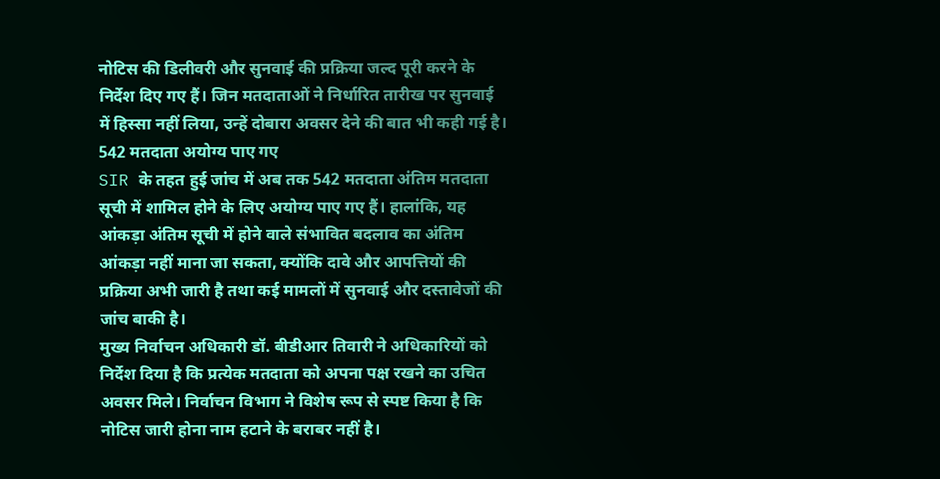नोटिस की डिलीवरी और सुनवाई की प्रक्रिया जल्द पूरी करने के निर्देश दिए गए हैं। जिन मतदाताओं ने निर्धारित तारीख पर सुनवाई में हिस्सा नहीं लिया, उन्हें दोबारा अवसर देने की बात भी कही गई है।
542 मतदाता अयोग्य पाए गए
SIR के तहत हुई जांच में अब तक 542 मतदाता अंतिम मतदाता सूची में शामिल होने के लिए अयोग्य पाए गए हैं। हालांकि, यह आंकड़ा अंतिम सूची में होने वाले संभावित बदलाव का अंतिम आंकड़ा नहीं माना जा सकता, क्योंकि दावे और आपत्तियों की प्रक्रिया अभी जारी है तथा कई मामलों में सुनवाई और दस्तावेजों की जांच बाकी है।
मुख्य निर्वाचन अधिकारी डॉ. बीडीआर तिवारी ने अधिकारियों को निर्देश दिया है कि प्रत्येक मतदाता को अपना पक्ष रखने का उचित अवसर मिले। निर्वाचन विभाग ने विशेष रूप से स्पष्ट किया है कि नोटिस जारी होना नाम हटाने के बराबर नहीं है।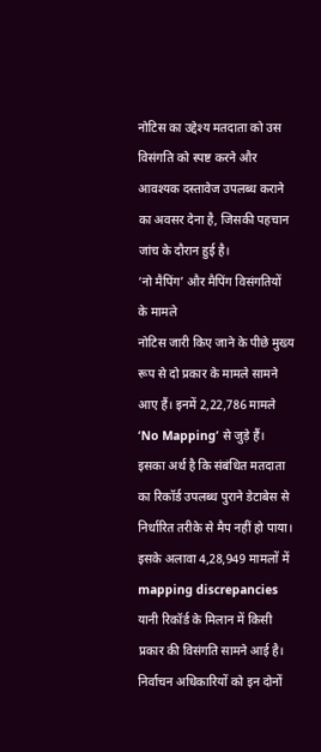नोटिस का उद्देश्य मतदाता को उस विसंगति को स्पष्ट करने और आवश्यक दस्तावेज उपलब्ध कराने का अवसर देना है, जिसकी पहचान जांच के दौरान हुई है।
‘नो मैपिंग’ और मैपिंग विसंगतियों के मामले
नोटिस जारी किए जाने के पीछे मुख्य रूप से दो प्रकार के मामले सामने आए हैं। इनमें 2,22,786 मामले ‘No Mapping’ से जुड़े हैं। इसका अर्थ है कि संबंधित मतदाता का रिकॉर्ड उपलब्ध पुराने डेटाबेस से निर्धारित तरीके से मैप नहीं हो पाया।
इसके अलावा 4,28,949 मामलों में mapping discrepancies यानी रिकॉर्ड के मिलान में किसी प्रकार की विसंगति सामने आई है। निर्वाचन अधिकारियों को इन दोनों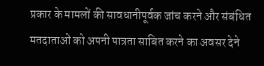प्रकार के मामलों की सावधानीपूर्वक जांच करने और संबंधित मतदाताओं को अपनी पात्रता साबित करने का अवसर देने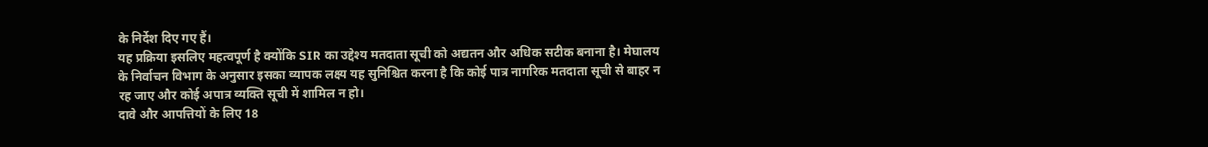के निर्देश दिए गए हैं।
यह प्रक्रिया इसलिए महत्वपूर्ण है क्योंकि SIR का उद्देश्य मतदाता सूची को अद्यतन और अधिक सटीक बनाना है। मेघालय के निर्वाचन विभाग के अनुसार इसका व्यापक लक्ष्य यह सुनिश्चित करना है कि कोई पात्र नागरिक मतदाता सूची से बाहर न रह जाए और कोई अपात्र व्यक्ति सूची में शामिल न हो।
दावे और आपत्तियों के लिए 18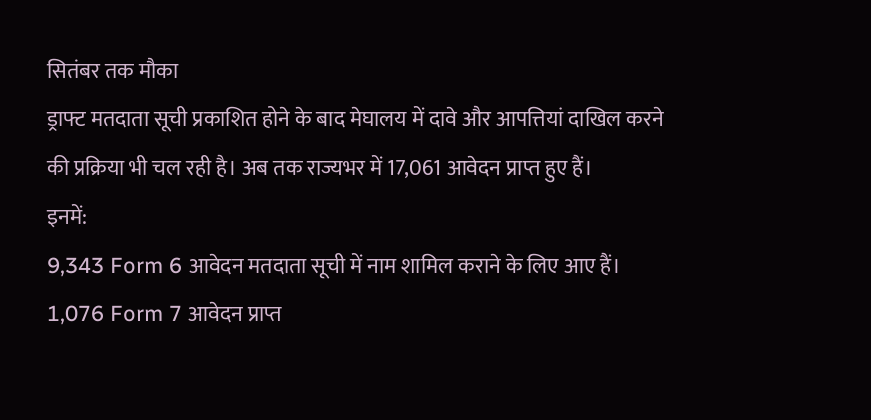सितंबर तक मौका
ड्राफ्ट मतदाता सूची प्रकाशित होने के बाद मेघालय में दावे और आपत्तियां दाखिल करने की प्रक्रिया भी चल रही है। अब तक राज्यभर में 17,061 आवेदन प्राप्त हुए हैं।
इनमें:
9,343 Form 6 आवेदन मतदाता सूची में नाम शामिल कराने के लिए आए हैं।
1,076 Form 7 आवेदन प्राप्त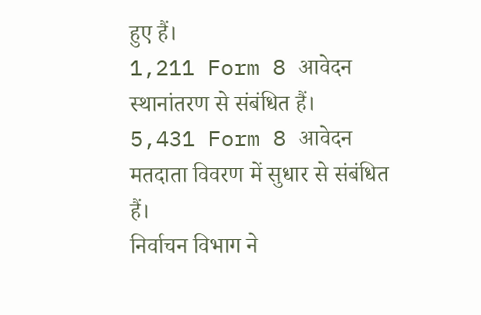हुए हैं।
1,211 Form 8 आवेदन स्थानांतरण से संबंधित हैं।
5,431 Form 8 आवेदन मतदाता विवरण में सुधार से संबंधित हैं।
निर्वाचन विभाग ने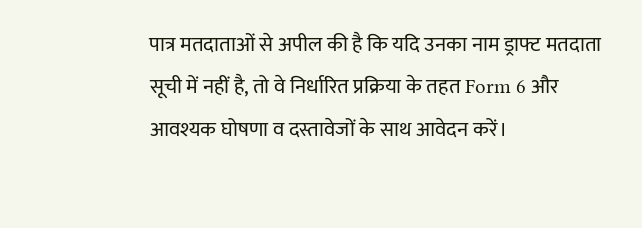पात्र मतदाताओं से अपील की है कि यदि उनका नाम ड्राफ्ट मतदाता सूची में नहीं है, तो वे निर्धारित प्रक्रिया के तहत Form 6 और आवश्यक घोषणा व दस्तावेजों के साथ आवेदन करें।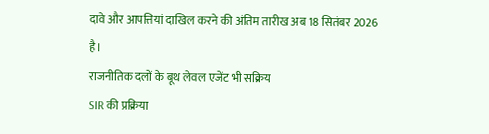दावे और आपत्तियां दाखिल करने की अंतिम तारीख अब 18 सितंबर 2026 है।
राजनीतिक दलों के बूथ लेवल एजेंट भी सक्रिय
SIR की प्रक्रिया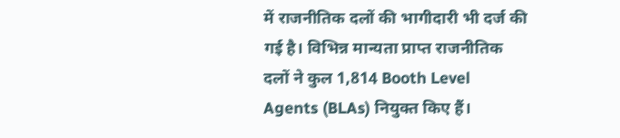में राजनीतिक दलों की भागीदारी भी दर्ज की गई है। विभिन्न मान्यता प्राप्त राजनीतिक दलों ने कुल 1,814 Booth Level Agents (BLAs) नियुक्त किए हैं।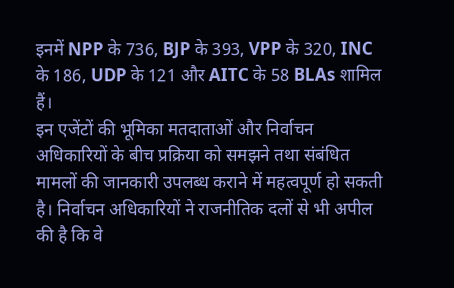इनमें NPP के 736, BJP के 393, VPP के 320, INC के 186, UDP के 121 और AITC के 58 BLAs शामिल हैं।
इन एजेंटों की भूमिका मतदाताओं और निर्वाचन अधिकारियों के बीच प्रक्रिया को समझने तथा संबंधित मामलों की जानकारी उपलब्ध कराने में महत्वपूर्ण हो सकती है। निर्वाचन अधिकारियों ने राजनीतिक दलों से भी अपील की है कि वे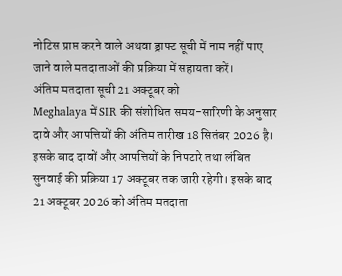नोटिस प्राप्त करने वाले अथवा ड्राफ्ट सूची में नाम नहीं पाए जाने वाले मतदाताओं की प्रक्रिया में सहायता करें।
अंतिम मतदाता सूची 21 अक्टूबर को
Meghalaya में SIR की संशोधित समय-सारिणी के अनुसार दावे और आपत्तियों की अंतिम तारीख 18 सितंबर 2026 है। इसके बाद दावों और आपत्तियों के निपटारे तथा लंबित सुनवाई की प्रक्रिया 17 अक्टूबर तक जारी रहेगी। इसके बाद 21 अक्टूबर 2026 को अंतिम मतदाता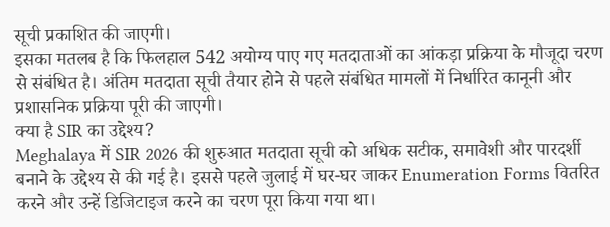सूची प्रकाशित की जाएगी।
इसका मतलब है कि फिलहाल 542 अयोग्य पाए गए मतदाताओं का आंकड़ा प्रक्रिया के मौजूदा चरण से संबंधित है। अंतिम मतदाता सूची तैयार होने से पहले संबंधित मामलों में निर्धारित कानूनी और प्रशासनिक प्रक्रिया पूरी की जाएगी।
क्या है SIR का उद्देश्य?
Meghalaya में SIR 2026 की शुरुआत मतदाता सूची को अधिक सटीक, समावेशी और पारदर्शी बनाने के उद्देश्य से की गई है। इससे पहले जुलाई में घर-घर जाकर Enumeration Forms वितरित करने और उन्हें डिजिटाइज करने का चरण पूरा किया गया था।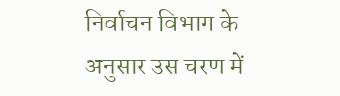निर्वाचन विभाग के अनुसार उस चरण में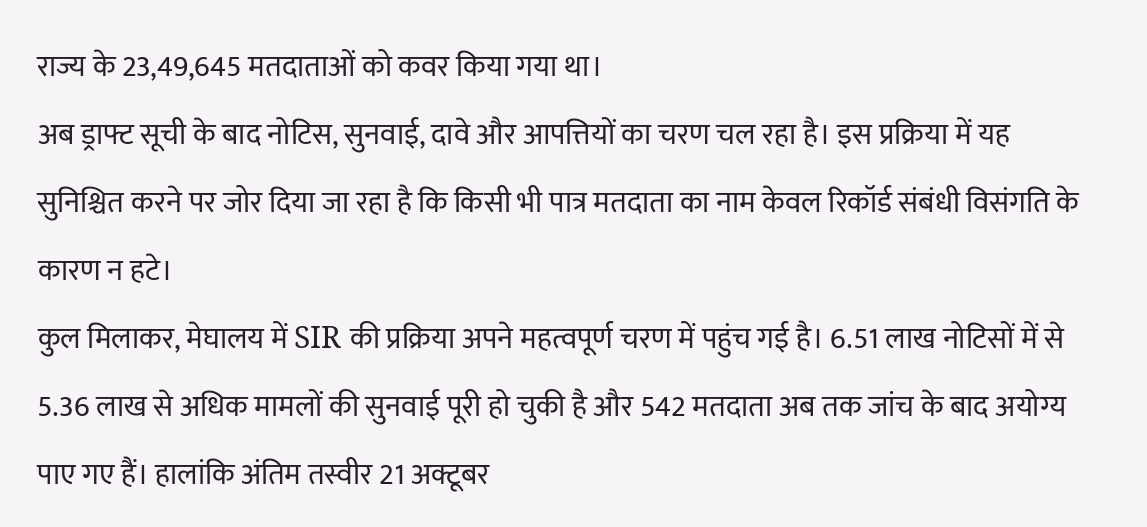राज्य के 23,49,645 मतदाताओं को कवर किया गया था।
अब ड्राफ्ट सूची के बाद नोटिस, सुनवाई, दावे और आपत्तियों का चरण चल रहा है। इस प्रक्रिया में यह सुनिश्चित करने पर जोर दिया जा रहा है कि किसी भी पात्र मतदाता का नाम केवल रिकॉर्ड संबंधी विसंगति के कारण न हटे।
कुल मिलाकर, मेघालय में SIR की प्रक्रिया अपने महत्वपूर्ण चरण में पहुंच गई है। 6.51 लाख नोटिसों में से 5.36 लाख से अधिक मामलों की सुनवाई पूरी हो चुकी है और 542 मतदाता अब तक जांच के बाद अयोग्य पाए गए हैं। हालांकि अंतिम तस्वीर 21 अक्टूबर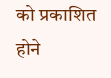को प्रकाशित होने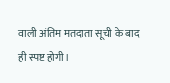वाली अंतिम मतदाता सूची के बाद ही स्पष्ट होगी।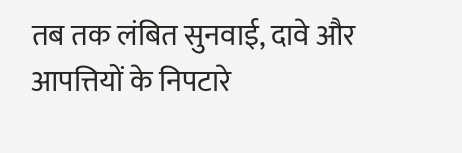तब तक लंबित सुनवाई, दावे और आपत्तियों के निपटारे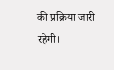की प्रक्रिया जारी रहेगी।